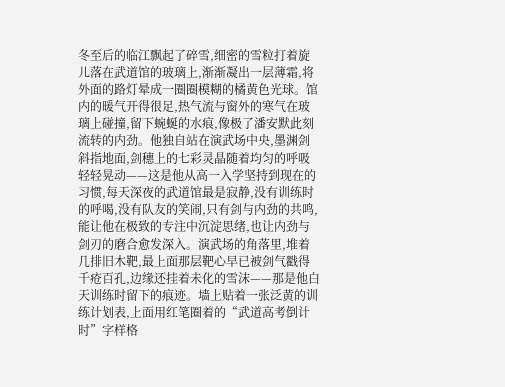冬至后的临江飘起了碎雪,细密的雪粒打着旋儿落在武道馆的玻璃上,渐渐凝出一层薄霜,将外面的路灯晕成一圈圈模糊的橘黄色光球。馆内的暖气开得很足,热气流与窗外的寒气在玻璃上碰撞,留下蜿蜒的水痕,像极了潘安默此刻流转的内劲。他独自站在演武场中央,墨渊剑斜指地面,剑穗上的七彩灵晶随着均匀的呼吸轻轻晃动——这是他从高一入学坚持到现在的习惯,每天深夜的武道馆最是寂静,没有训练时的呼喝,没有队友的笑闹,只有剑与内劲的共鸣,能让他在极致的专注中沉淀思绪,也让内劲与剑刃的磨合愈发深入。演武场的角落里,堆着几排旧木靶,最上面那层靶心早已被剑气戳得千疮百孔,边缘还挂着未化的雪沫——那是他白天训练时留下的痕迹。墙上贴着一张泛黄的训练计划表,上面用红笔圈着的“武道高考倒计时”字样格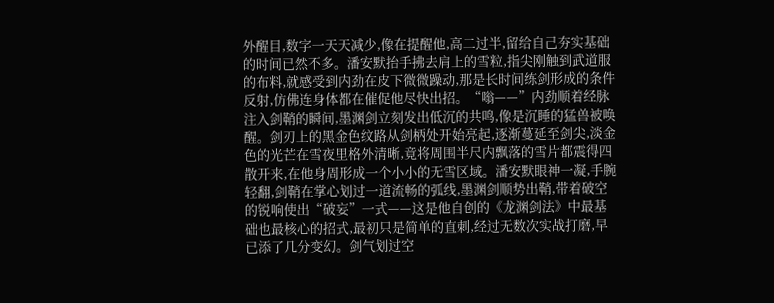外醒目,数字一天天减少,像在提醒他,高二过半,留给自己夯实基础的时间已然不多。潘安默抬手拂去肩上的雪粒,指尖刚触到武道服的布料,就感受到内劲在皮下微微躁动,那是长时间练剑形成的条件反射,仿佛连身体都在催促他尽快出招。“嗡——”内劲顺着经脉注入剑鞘的瞬间,墨渊剑立刻发出低沉的共鸣,像是沉睡的猛兽被唤醒。剑刃上的黑金色纹路从剑柄处开始亮起,逐渐蔓延至剑尖,淡金色的光芒在雪夜里格外清晰,竟将周围半尺内飘落的雪片都震得四散开来,在他身周形成一个小小的无雪区域。潘安默眼神一凝,手腕轻翻,剑鞘在掌心划过一道流畅的弧线,墨渊剑顺势出鞘,带着破空的锐响使出“破妄”一式——这是他自创的《龙渊剑法》中最基础也最核心的招式,最初只是简单的直刺,经过无数次实战打磨,早已添了几分变幻。剑气划过空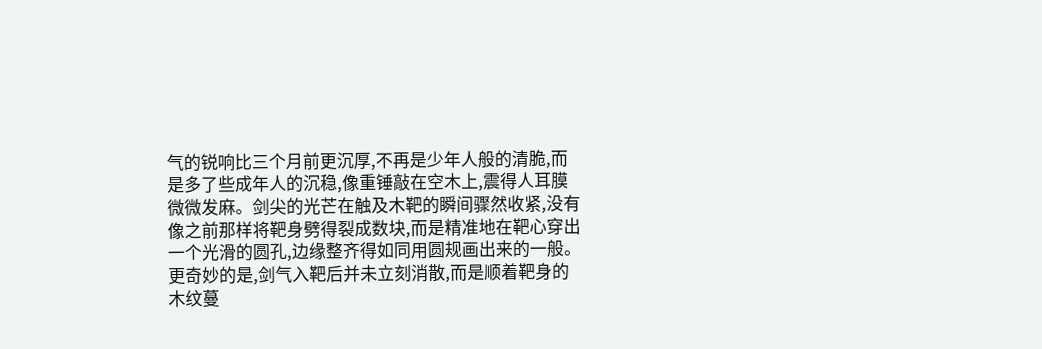气的锐响比三个月前更沉厚,不再是少年人般的清脆,而是多了些成年人的沉稳,像重锤敲在空木上,震得人耳膜微微发麻。剑尖的光芒在触及木靶的瞬间骤然收紧,没有像之前那样将靶身劈得裂成数块,而是精准地在靶心穿出一个光滑的圆孔,边缘整齐得如同用圆规画出来的一般。更奇妙的是,剑气入靶后并未立刻消散,而是顺着靶身的木纹蔓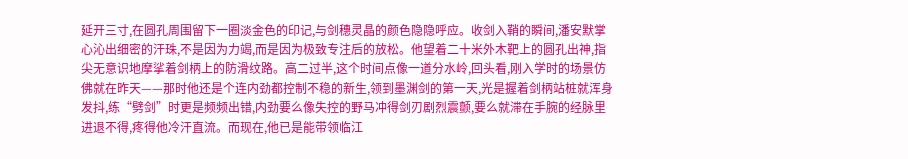延开三寸,在圆孔周围留下一圈淡金色的印记,与剑穗灵晶的颜色隐隐呼应。收剑入鞘的瞬间,潘安默掌心沁出细密的汗珠,不是因为力竭,而是因为极致专注后的放松。他望着二十米外木靶上的圆孔出神,指尖无意识地摩挲着剑柄上的防滑纹路。高二过半,这个时间点像一道分水岭,回头看,刚入学时的场景仿佛就在昨天——那时他还是个连内劲都控制不稳的新生,领到墨渊剑的第一天,光是握着剑柄站桩就浑身发抖,练“劈剑”时更是频频出错,内劲要么像失控的野马冲得剑刃剧烈震颤,要么就滞在手腕的经脉里进退不得,疼得他冷汗直流。而现在,他已是能带领临江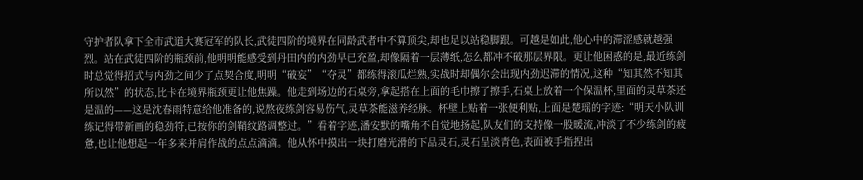守护者队拿下全市武道大赛冠军的队长,武徒四阶的境界在同龄武者中不算顶尖,却也足以站稳脚跟。可越是如此,他心中的滞涩感就越强烈。站在武徒四阶的瓶颈前,他明明能感受到丹田内的内劲早已充盈,却像隔着一层薄纸,怎么都冲不破那层界限。更让他困惑的是,最近练剑时总觉得招式与内劲之间少了点契合度,明明“破妄”“夺灵”都练得滚瓜烂熟,实战时却偶尔会出现内劲迟滞的情况,这种“知其然不知其所以然”的状态,比卡在境界瓶颈更让他焦躁。他走到场边的石桌旁,拿起搭在上面的毛巾擦了擦手,石桌上放着一个保温杯,里面的灵草茶还是温的——这是沈春雨特意给他准备的,说熬夜练剑容易伤气,灵草茶能滋养经脉。杯壁上贴着一张便利贴,上面是楚瑶的字迹:“明天小队训练记得带新画的稳劲符,已按你的剑鞘纹路调整过。”看着字迹,潘安默的嘴角不自觉地扬起,队友们的支持像一股暖流,冲淡了不少练剑的疲惫,也让他想起一年多来并肩作战的点点滴滴。他从怀中摸出一块打磨光滑的下品灵石,灵石呈淡青色,表面被手指捏出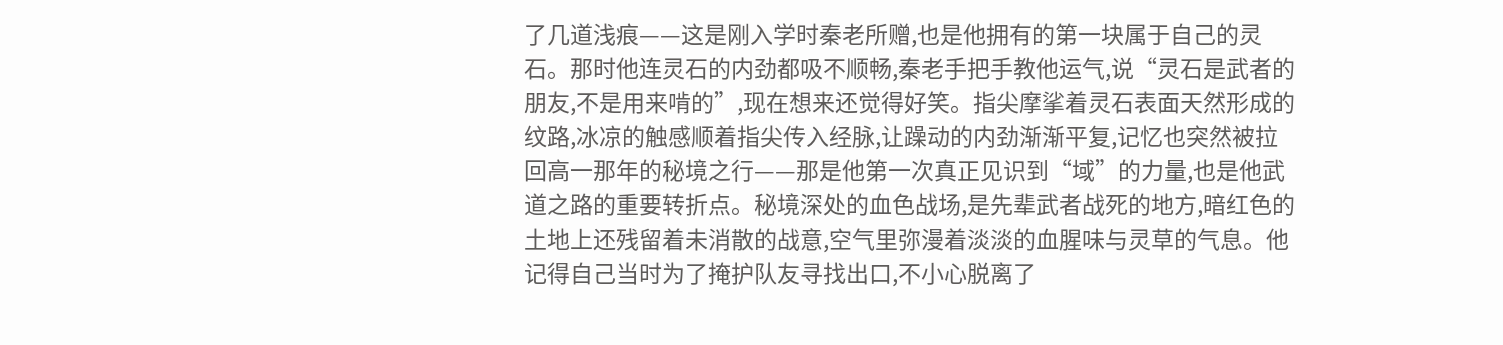了几道浅痕——这是刚入学时秦老所赠,也是他拥有的第一块属于自己的灵石。那时他连灵石的内劲都吸不顺畅,秦老手把手教他运气,说“灵石是武者的朋友,不是用来啃的”,现在想来还觉得好笑。指尖摩挲着灵石表面天然形成的纹路,冰凉的触感顺着指尖传入经脉,让躁动的内劲渐渐平复,记忆也突然被拉回高一那年的秘境之行——那是他第一次真正见识到“域”的力量,也是他武道之路的重要转折点。秘境深处的血色战场,是先辈武者战死的地方,暗红色的土地上还残留着未消散的战意,空气里弥漫着淡淡的血腥味与灵草的气息。他记得自己当时为了掩护队友寻找出口,不小心脱离了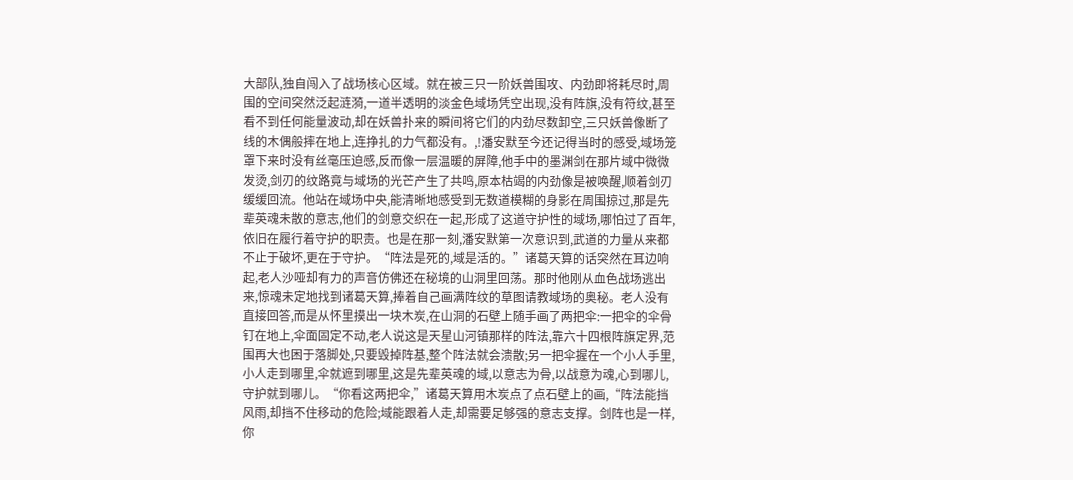大部队,独自闯入了战场核心区域。就在被三只一阶妖兽围攻、内劲即将耗尽时,周围的空间突然泛起涟漪,一道半透明的淡金色域场凭空出现,没有阵旗,没有符纹,甚至看不到任何能量波动,却在妖兽扑来的瞬间将它们的内劲尽数卸空,三只妖兽像断了线的木偶般摔在地上,连挣扎的力气都没有。,!潘安默至今还记得当时的感受,域场笼罩下来时没有丝毫压迫感,反而像一层温暖的屏障,他手中的墨渊剑在那片域中微微发烫,剑刃的纹路竟与域场的光芒产生了共鸣,原本枯竭的内劲像是被唤醒,顺着剑刃缓缓回流。他站在域场中央,能清晰地感受到无数道模糊的身影在周围掠过,那是先辈英魂未散的意志,他们的剑意交织在一起,形成了这道守护性的域场,哪怕过了百年,依旧在履行着守护的职责。也是在那一刻,潘安默第一次意识到,武道的力量从来都不止于破坏,更在于守护。“阵法是死的,域是活的。”诸葛天算的话突然在耳边响起,老人沙哑却有力的声音仿佛还在秘境的山洞里回荡。那时他刚从血色战场逃出来,惊魂未定地找到诸葛天算,捧着自己画满阵纹的草图请教域场的奥秘。老人没有直接回答,而是从怀里摸出一块木炭,在山洞的石壁上随手画了两把伞:一把伞的伞骨钉在地上,伞面固定不动,老人说这是天星山河镇那样的阵法,靠六十四根阵旗定界,范围再大也困于落脚处,只要毁掉阵基,整个阵法就会溃散;另一把伞握在一个小人手里,小人走到哪里,伞就遮到哪里,这是先辈英魂的域,以意志为骨,以战意为魂,心到哪儿,守护就到哪儿。“你看这两把伞,”诸葛天算用木炭点了点石壁上的画,“阵法能挡风雨,却挡不住移动的危险;域能跟着人走,却需要足够强的意志支撑。剑阵也是一样,你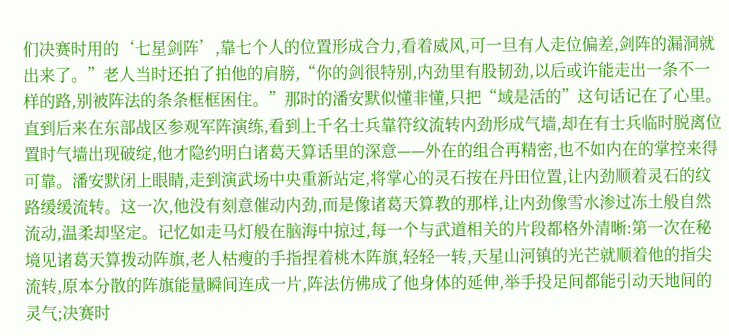们决赛时用的‘七星剑阵’,靠七个人的位置形成合力,看着威风,可一旦有人走位偏差,剑阵的漏洞就出来了。”老人当时还拍了拍他的肩膀,“你的剑很特别,内劲里有股韧劲,以后或许能走出一条不一样的路,别被阵法的条条框框困住。”那时的潘安默似懂非懂,只把“域是活的”这句话记在了心里。直到后来在东部战区参观军阵演练,看到上千名士兵靠符纹流转内劲形成气墙,却在有士兵临时脱离位置时气墙出现破绽,他才隐约明白诸葛天算话里的深意——外在的组合再精密,也不如内在的掌控来得可靠。潘安默闭上眼睛,走到演武场中央重新站定,将掌心的灵石按在丹田位置,让内劲顺着灵石的纹路缓缓流转。这一次,他没有刻意催动内劲,而是像诸葛天算教的那样,让内劲像雪水渗过冻土般自然流动,温柔却坚定。记忆如走马灯般在脑海中掠过,每一个与武道相关的片段都格外清晰:第一次在秘境见诸葛天算拨动阵旗,老人枯瘦的手指捏着桃木阵旗,轻轻一转,天星山河镇的光芒就顺着他的指尖流转,原本分散的阵旗能量瞬间连成一片,阵法仿佛成了他身体的延伸,举手投足间都能引动天地间的灵气;决赛时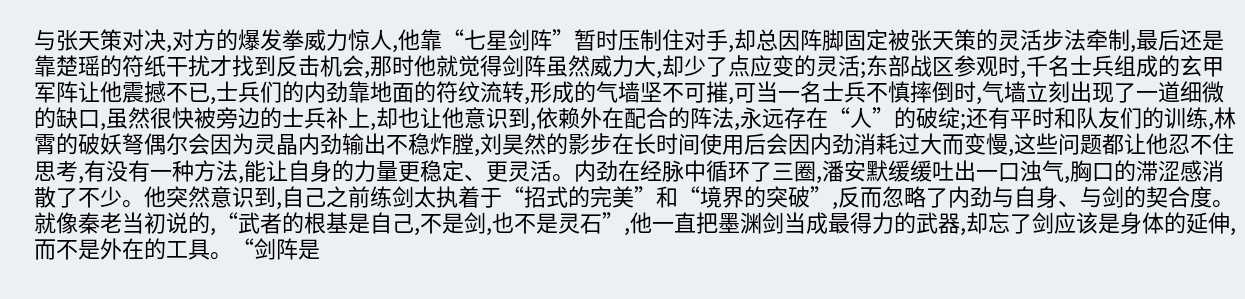与张天策对决,对方的爆发拳威力惊人,他靠“七星剑阵”暂时压制住对手,却总因阵脚固定被张天策的灵活步法牵制,最后还是靠楚瑶的符纸干扰才找到反击机会,那时他就觉得剑阵虽然威力大,却少了点应变的灵活;东部战区参观时,千名士兵组成的玄甲军阵让他震撼不已,士兵们的内劲靠地面的符纹流转,形成的气墙坚不可摧,可当一名士兵不慎摔倒时,气墙立刻出现了一道细微的缺口,虽然很快被旁边的士兵补上,却也让他意识到,依赖外在配合的阵法,永远存在“人”的破绽;还有平时和队友们的训练,林霄的破妖弩偶尔会因为灵晶内劲输出不稳炸膛,刘昊然的影步在长时间使用后会因内劲消耗过大而变慢,这些问题都让他忍不住思考,有没有一种方法,能让自身的力量更稳定、更灵活。内劲在经脉中循环了三圈,潘安默缓缓吐出一口浊气,胸口的滞涩感消散了不少。他突然意识到,自己之前练剑太执着于“招式的完美”和“境界的突破”,反而忽略了内劲与自身、与剑的契合度。就像秦老当初说的,“武者的根基是自己,不是剑,也不是灵石”,他一直把墨渊剑当成最得力的武器,却忘了剑应该是身体的延伸,而不是外在的工具。“剑阵是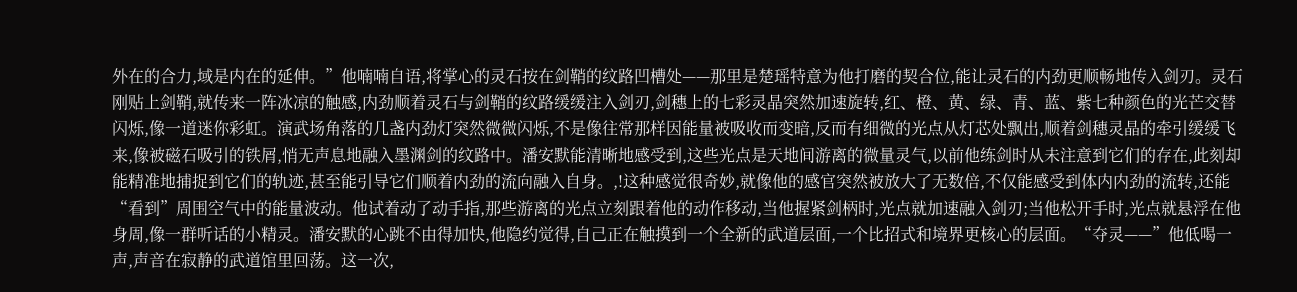外在的合力,域是内在的延伸。”他喃喃自语,将掌心的灵石按在剑鞘的纹路凹槽处——那里是楚瑶特意为他打磨的契合位,能让灵石的内劲更顺畅地传入剑刃。灵石刚贴上剑鞘,就传来一阵冰凉的触感,内劲顺着灵石与剑鞘的纹路缓缓注入剑刃,剑穗上的七彩灵晶突然加速旋转,红、橙、黄、绿、青、蓝、紫七种颜色的光芒交替闪烁,像一道迷你彩虹。演武场角落的几盏内劲灯突然微微闪烁,不是像往常那样因能量被吸收而变暗,反而有细微的光点从灯芯处飘出,顺着剑穗灵晶的牵引缓缓飞来,像被磁石吸引的铁屑,悄无声息地融入墨渊剑的纹路中。潘安默能清晰地感受到,这些光点是天地间游离的微量灵气,以前他练剑时从未注意到它们的存在,此刻却能精准地捕捉到它们的轨迹,甚至能引导它们顺着内劲的流向融入自身。,!这种感觉很奇妙,就像他的感官突然被放大了无数倍,不仅能感受到体内内劲的流转,还能“看到”周围空气中的能量波动。他试着动了动手指,那些游离的光点立刻跟着他的动作移动,当他握紧剑柄时,光点就加速融入剑刃;当他松开手时,光点就悬浮在他身周,像一群听话的小精灵。潘安默的心跳不由得加快,他隐约觉得,自己正在触摸到一个全新的武道层面,一个比招式和境界更核心的层面。“夺灵——”他低喝一声,声音在寂静的武道馆里回荡。这一次,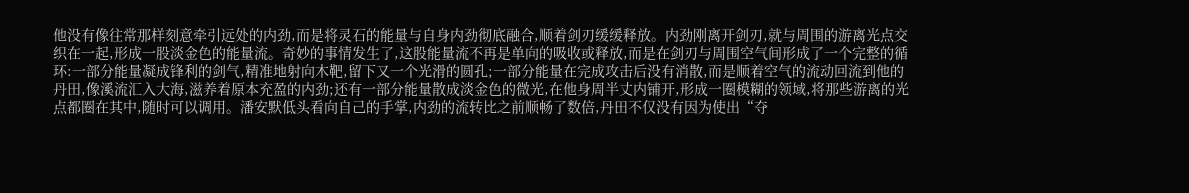他没有像往常那样刻意牵引远处的内劲,而是将灵石的能量与自身内劲彻底融合,顺着剑刃缓缓释放。内劲刚离开剑刃,就与周围的游离光点交织在一起,形成一股淡金色的能量流。奇妙的事情发生了,这股能量流不再是单向的吸收或释放,而是在剑刃与周围空气间形成了一个完整的循环:一部分能量凝成锋利的剑气,精准地射向木靶,留下又一个光滑的圆孔;一部分能量在完成攻击后没有消散,而是顺着空气的流动回流到他的丹田,像溪流汇入大海,滋养着原本充盈的内劲;还有一部分能量散成淡金色的微光,在他身周半丈内铺开,形成一圈模糊的领域,将那些游离的光点都圈在其中,随时可以调用。潘安默低头看向自己的手掌,内劲的流转比之前顺畅了数倍,丹田不仅没有因为使出“夺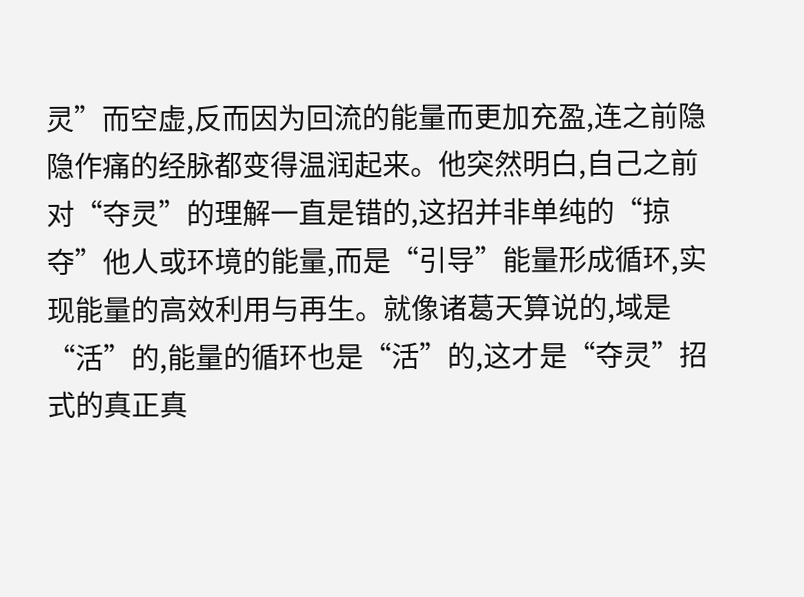灵”而空虚,反而因为回流的能量而更加充盈,连之前隐隐作痛的经脉都变得温润起来。他突然明白,自己之前对“夺灵”的理解一直是错的,这招并非单纯的“掠夺”他人或环境的能量,而是“引导”能量形成循环,实现能量的高效利用与再生。就像诸葛天算说的,域是“活”的,能量的循环也是“活”的,这才是“夺灵”招式的真正真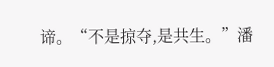谛。“不是掠夺,是共生。”潘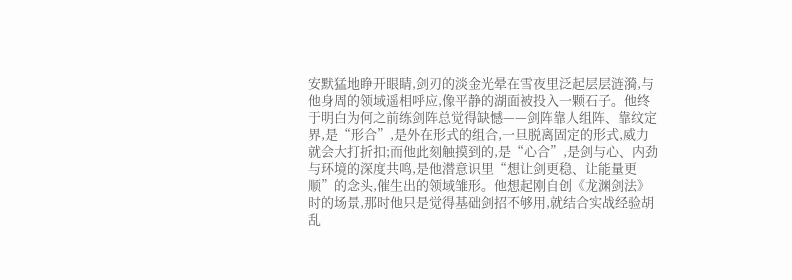安默猛地睁开眼睛,剑刃的淡金光晕在雪夜里泛起层层涟漪,与他身周的领域遥相呼应,像平静的湖面被投入一颗石子。他终于明白为何之前练剑阵总觉得缺憾——剑阵靠人组阵、靠纹定界,是“形合”,是外在形式的组合,一旦脱离固定的形式,威力就会大打折扣;而他此刻触摸到的,是“心合”,是剑与心、内劲与环境的深度共鸣,是他潜意识里“想让剑更稳、让能量更顺”的念头,催生出的领域雏形。他想起刚自创《龙渊剑法》时的场景,那时他只是觉得基础剑招不够用,就结合实战经验胡乱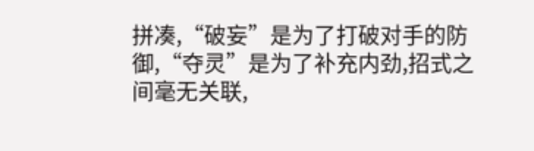拼凑,“破妄”是为了打破对手的防御,“夺灵”是为了补充内劲,招式之间毫无关联,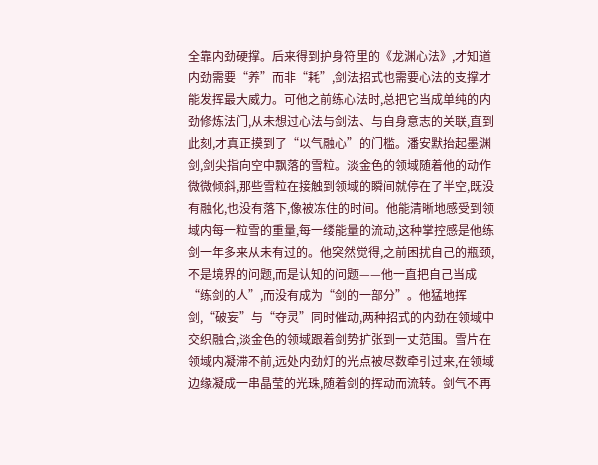全靠内劲硬撑。后来得到护身符里的《龙渊心法》,才知道内劲需要“养”而非“耗”,剑法招式也需要心法的支撑才能发挥最大威力。可他之前练心法时,总把它当成单纯的内劲修炼法门,从未想过心法与剑法、与自身意志的关联,直到此刻,才真正摸到了“以气融心”的门槛。潘安默抬起墨渊剑,剑尖指向空中飘落的雪粒。淡金色的领域随着他的动作微微倾斜,那些雪粒在接触到领域的瞬间就停在了半空,既没有融化,也没有落下,像被冻住的时间。他能清晰地感受到领域内每一粒雪的重量,每一缕能量的流动,这种掌控感是他练剑一年多来从未有过的。他突然觉得,之前困扰自己的瓶颈,不是境界的问题,而是认知的问题——他一直把自己当成“练剑的人”,而没有成为“剑的一部分”。他猛地挥剑,“破妄”与“夺灵”同时催动,两种招式的内劲在领域中交织融合,淡金色的领域跟着剑势扩张到一丈范围。雪片在领域内凝滞不前,远处内劲灯的光点被尽数牵引过来,在领域边缘凝成一串晶莹的光珠,随着剑的挥动而流转。剑气不再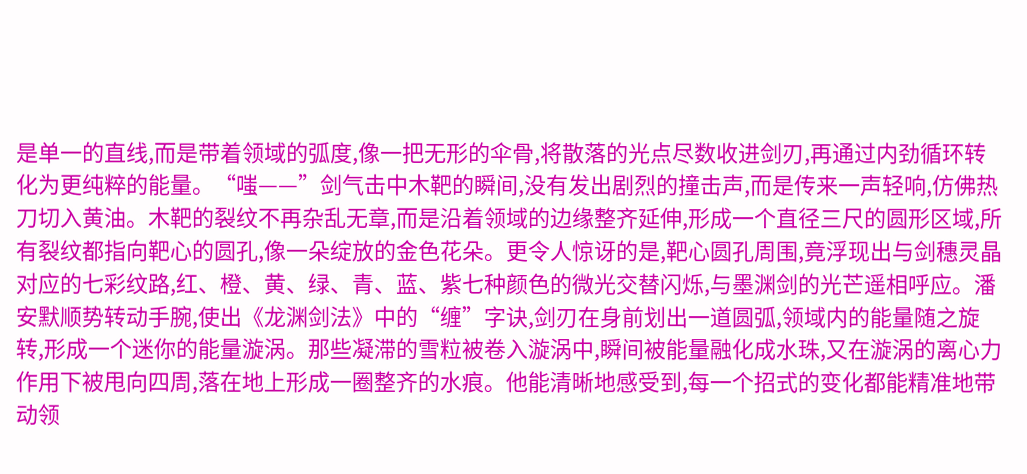是单一的直线,而是带着领域的弧度,像一把无形的伞骨,将散落的光点尽数收进剑刃,再通过内劲循环转化为更纯粹的能量。“嗤——”剑气击中木靶的瞬间,没有发出剧烈的撞击声,而是传来一声轻响,仿佛热刀切入黄油。木靶的裂纹不再杂乱无章,而是沿着领域的边缘整齐延伸,形成一个直径三尺的圆形区域,所有裂纹都指向靶心的圆孔,像一朵绽放的金色花朵。更令人惊讶的是,靶心圆孔周围,竟浮现出与剑穗灵晶对应的七彩纹路,红、橙、黄、绿、青、蓝、紫七种颜色的微光交替闪烁,与墨渊剑的光芒遥相呼应。潘安默顺势转动手腕,使出《龙渊剑法》中的“缠”字诀,剑刃在身前划出一道圆弧,领域内的能量随之旋转,形成一个迷你的能量漩涡。那些凝滞的雪粒被卷入漩涡中,瞬间被能量融化成水珠,又在漩涡的离心力作用下被甩向四周,落在地上形成一圈整齐的水痕。他能清晰地感受到,每一个招式的变化都能精准地带动领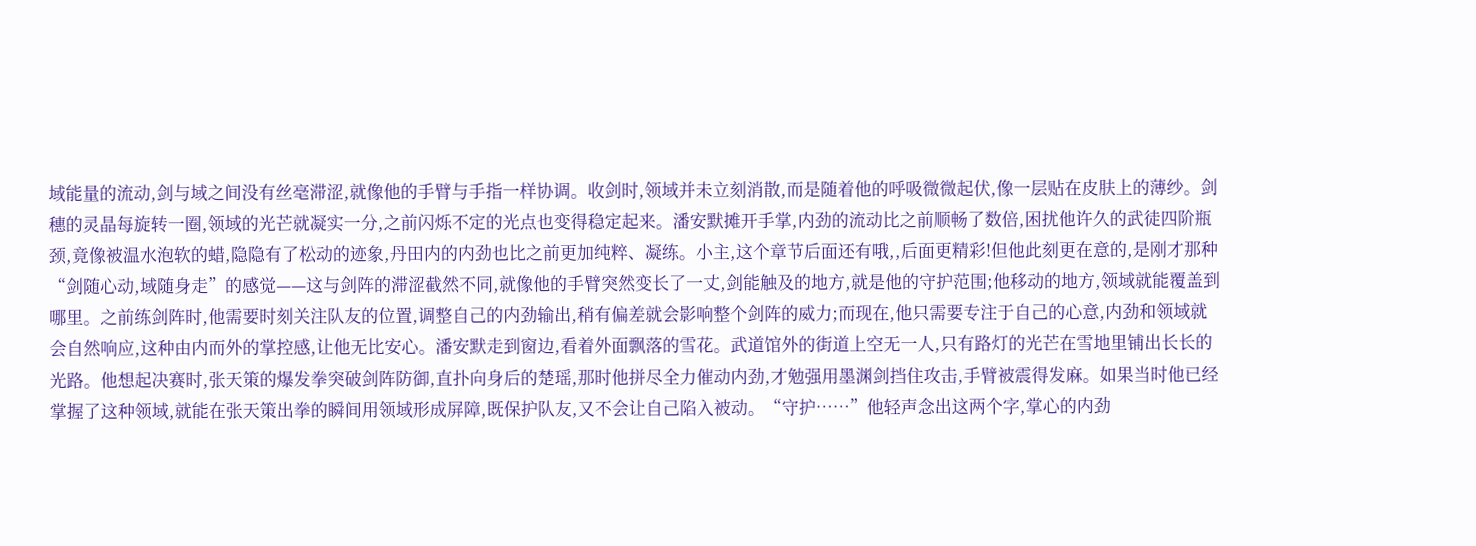域能量的流动,剑与域之间没有丝毫滞涩,就像他的手臂与手指一样协调。收剑时,领域并未立刻消散,而是随着他的呼吸微微起伏,像一层贴在皮肤上的薄纱。剑穗的灵晶每旋转一圈,领域的光芒就凝实一分,之前闪烁不定的光点也变得稳定起来。潘安默摊开手掌,内劲的流动比之前顺畅了数倍,困扰他许久的武徒四阶瓶颈,竟像被温水泡软的蜡,隐隐有了松动的迹象,丹田内的内劲也比之前更加纯粹、凝练。小主,这个章节后面还有哦,,后面更精彩!但他此刻更在意的,是刚才那种“剑随心动,域随身走”的感觉——这与剑阵的滞涩截然不同,就像他的手臂突然变长了一丈,剑能触及的地方,就是他的守护范围;他移动的地方,领域就能覆盖到哪里。之前练剑阵时,他需要时刻关注队友的位置,调整自己的内劲输出,稍有偏差就会影响整个剑阵的威力;而现在,他只需要专注于自己的心意,内劲和领域就会自然响应,这种由内而外的掌控感,让他无比安心。潘安默走到窗边,看着外面飘落的雪花。武道馆外的街道上空无一人,只有路灯的光芒在雪地里铺出长长的光路。他想起决赛时,张天策的爆发拳突破剑阵防御,直扑向身后的楚瑶,那时他拼尽全力催动内劲,才勉强用墨渊剑挡住攻击,手臂被震得发麻。如果当时他已经掌握了这种领域,就能在张天策出拳的瞬间用领域形成屏障,既保护队友,又不会让自己陷入被动。“守护……”他轻声念出这两个字,掌心的内劲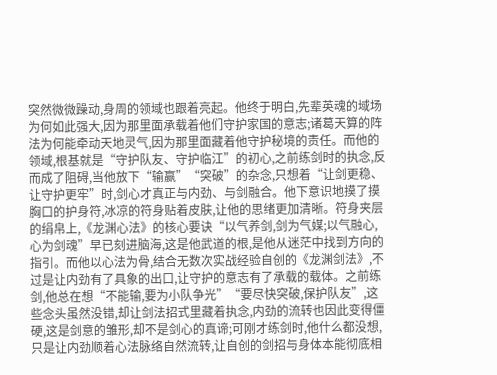突然微微躁动,身周的领域也跟着亮起。他终于明白,先辈英魂的域场为何如此强大,因为那里面承载着他们守护家国的意志;诸葛天算的阵法为何能牵动天地灵气,因为那里面藏着他守护秘境的责任。而他的领域,根基就是“守护队友、守护临江”的初心,之前练剑时的执念,反而成了阻碍,当他放下“输赢”“突破”的杂念,只想着“让剑更稳、让守护更牢”时,剑心才真正与内劲、与剑融合。他下意识地摸了摸胸口的护身符,冰凉的符身贴着皮肤,让他的思绪更加清晰。符身夹层的绢帛上,《龙渊心法》的核心要诀“以气养剑,剑为气媒;以气融心,心为剑魂”早已刻进脑海,这是他武道的根,是他从迷茫中找到方向的指引。而他以心法为骨,结合无数次实战经验自创的《龙渊剑法》,不过是让内劲有了具象的出口,让守护的意志有了承载的载体。之前练剑,他总在想“不能输,要为小队争光”“要尽快突破,保护队友”,这些念头虽然没错,却让剑法招式里藏着执念,内劲的流转也因此变得僵硬,这是剑意的雏形,却不是剑心的真谛;可刚才练剑时,他什么都没想,只是让内劲顺着心法脉络自然流转,让自创的剑招与身体本能彻底相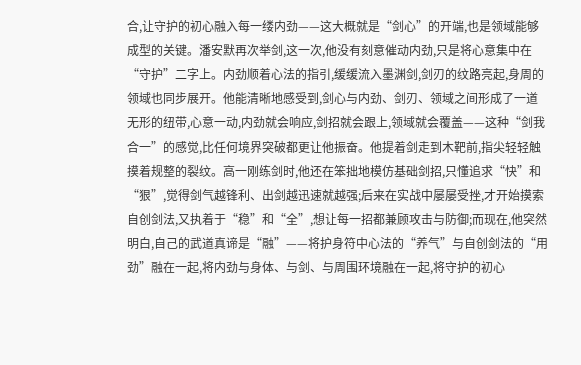合,让守护的初心融入每一缕内劲——这大概就是“剑心”的开端,也是领域能够成型的关键。潘安默再次举剑,这一次,他没有刻意催动内劲,只是将心意集中在“守护”二字上。内劲顺着心法的指引,缓缓流入墨渊剑,剑刃的纹路亮起,身周的领域也同步展开。他能清晰地感受到,剑心与内劲、剑刃、领域之间形成了一道无形的纽带,心意一动,内劲就会响应,剑招就会跟上,领域就会覆盖——这种“剑我合一”的感觉,比任何境界突破都更让他振奋。他提着剑走到木靶前,指尖轻轻触摸着规整的裂纹。高一刚练剑时,他还在笨拙地模仿基础剑招,只懂追求“快”和“狠”,觉得剑气越锋利、出剑越迅速就越强;后来在实战中屡屡受挫,才开始摸索自创剑法,又执着于“稳”和“全”,想让每一招都兼顾攻击与防御;而现在,他突然明白,自己的武道真谛是“融”——将护身符中心法的“养气”与自创剑法的“用劲”融在一起,将内劲与身体、与剑、与周围环境融在一起,将守护的初心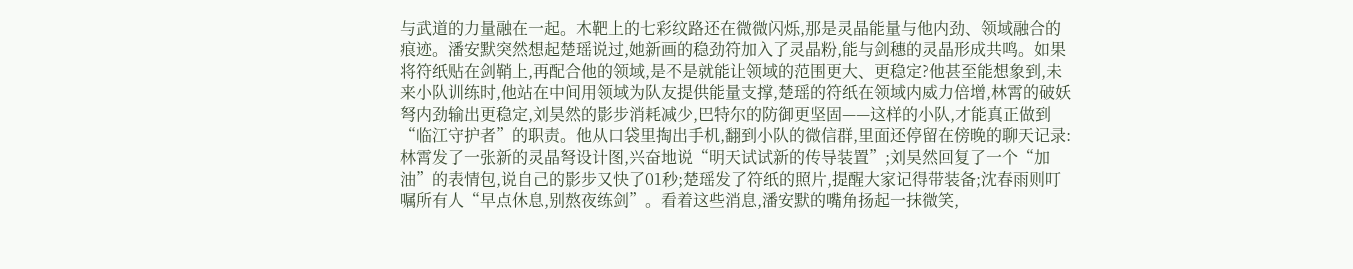与武道的力量融在一起。木靶上的七彩纹路还在微微闪烁,那是灵晶能量与他内劲、领域融合的痕迹。潘安默突然想起楚瑶说过,她新画的稳劲符加入了灵晶粉,能与剑穗的灵晶形成共鸣。如果将符纸贴在剑鞘上,再配合他的领域,是不是就能让领域的范围更大、更稳定?他甚至能想象到,未来小队训练时,他站在中间用领域为队友提供能量支撑,楚瑶的符纸在领域内威力倍增,林霄的破妖弩内劲输出更稳定,刘昊然的影步消耗减少,巴特尔的防御更坚固——这样的小队,才能真正做到“临江守护者”的职责。他从口袋里掏出手机,翻到小队的微信群,里面还停留在傍晚的聊天记录:林霄发了一张新的灵晶弩设计图,兴奋地说“明天试试新的传导装置”;刘昊然回复了一个“加油”的表情包,说自己的影步又快了01秒;楚瑶发了符纸的照片,提醒大家记得带装备;沈春雨则叮嘱所有人“早点休息,别熬夜练剑”。看着这些消息,潘安默的嘴角扬起一抹微笑,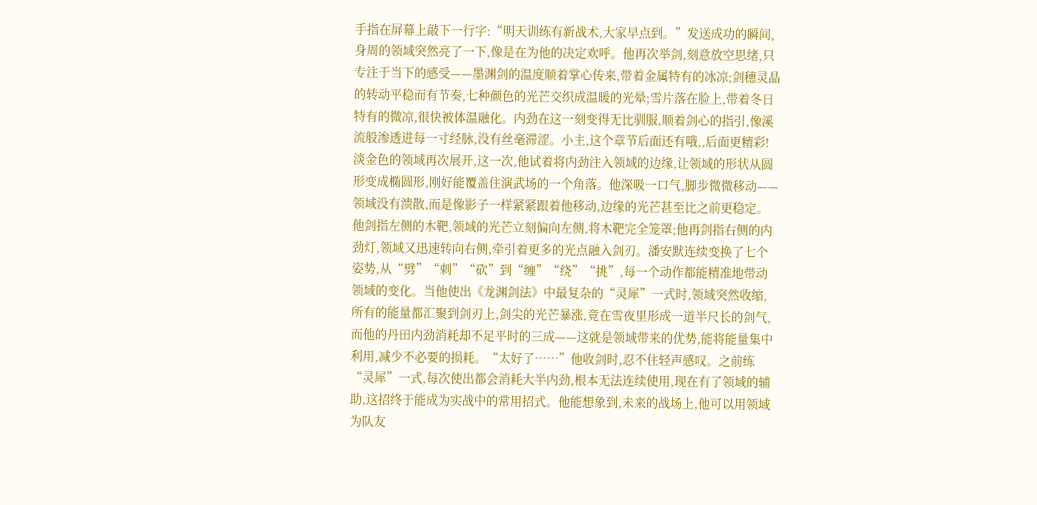手指在屏幕上敲下一行字:“明天训练有新战术,大家早点到。”发送成功的瞬间,身周的领域突然亮了一下,像是在为他的决定欢呼。他再次举剑,刻意放空思绪,只专注于当下的感受——墨渊剑的温度顺着掌心传来,带着金属特有的冰凉;剑穗灵晶的转动平稳而有节奏,七种颜色的光芒交织成温暖的光晕;雪片落在脸上,带着冬日特有的微凉,很快被体温融化。内劲在这一刻变得无比驯服,顺着剑心的指引,像溪流般渗透进每一寸经脉,没有丝毫滞涩。小主,这个章节后面还有哦,,后面更精彩!淡金色的领域再次展开,这一次,他试着将内劲注入领域的边缘,让领域的形状从圆形变成椭圆形,刚好能覆盖住演武场的一个角落。他深吸一口气,脚步微微移动——领域没有溃散,而是像影子一样紧紧跟着他移动,边缘的光芒甚至比之前更稳定。他剑指左侧的木靶,领域的光芒立刻偏向左侧,将木靶完全笼罩;他再剑指右侧的内劲灯,领域又迅速转向右侧,牵引着更多的光点融入剑刃。潘安默连续变换了七个姿势,从“劈”“刺”“砍”到“缠”“绕”“挑”,每一个动作都能精准地带动领域的变化。当他使出《龙渊剑法》中最复杂的“灵犀”一式时,领域突然收缩,所有的能量都汇聚到剑刃上,剑尖的光芒暴涨,竟在雪夜里形成一道半尺长的剑气,而他的丹田内劲消耗却不足平时的三成——这就是领域带来的优势,能将能量集中利用,减少不必要的损耗。“太好了……”他收剑时,忍不住轻声感叹。之前练“灵犀”一式,每次使出都会消耗大半内劲,根本无法连续使用,现在有了领域的辅助,这招终于能成为实战中的常用招式。他能想象到,未来的战场上,他可以用领域为队友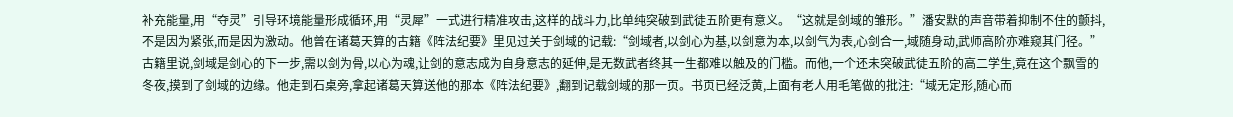补充能量,用“夺灵”引导环境能量形成循环,用“灵犀”一式进行精准攻击,这样的战斗力,比单纯突破到武徒五阶更有意义。“这就是剑域的雏形。”潘安默的声音带着抑制不住的颤抖,不是因为紧张,而是因为激动。他曾在诸葛天算的古籍《阵法纪要》里见过关于剑域的记载:“剑域者,以剑心为基,以剑意为本,以剑气为表,心剑合一,域随身动,武师高阶亦难窥其门径。”古籍里说,剑域是剑心的下一步,需以剑为骨,以心为魂,让剑的意志成为自身意志的延伸,是无数武者终其一生都难以触及的门槛。而他,一个还未突破武徒五阶的高二学生,竟在这个飘雪的冬夜,摸到了剑域的边缘。他走到石桌旁,拿起诸葛天算送他的那本《阵法纪要》,翻到记载剑域的那一页。书页已经泛黄,上面有老人用毛笔做的批注:“域无定形,随心而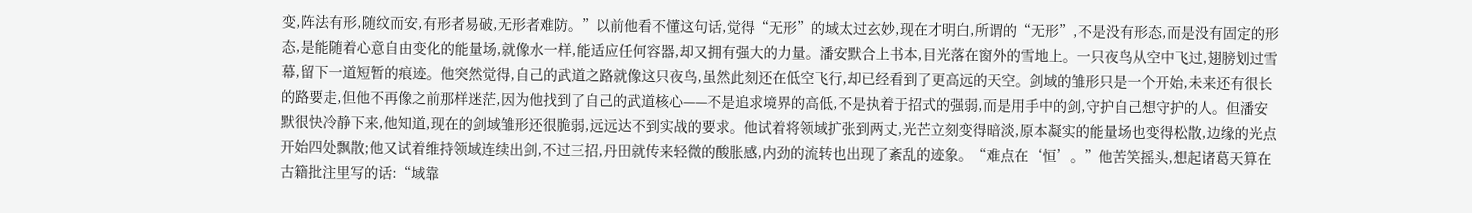变,阵法有形,随纹而安,有形者易破,无形者难防。”以前他看不懂这句话,觉得“无形”的域太过玄妙,现在才明白,所谓的“无形”,不是没有形态,而是没有固定的形态,是能随着心意自由变化的能量场,就像水一样,能适应任何容器,却又拥有强大的力量。潘安默合上书本,目光落在窗外的雪地上。一只夜鸟从空中飞过,翅膀划过雪幕,留下一道短暂的痕迹。他突然觉得,自己的武道之路就像这只夜鸟,虽然此刻还在低空飞行,却已经看到了更高远的天空。剑域的雏形只是一个开始,未来还有很长的路要走,但他不再像之前那样迷茫,因为他找到了自己的武道核心——不是追求境界的高低,不是执着于招式的强弱,而是用手中的剑,守护自己想守护的人。但潘安默很快冷静下来,他知道,现在的剑域雏形还很脆弱,远远达不到实战的要求。他试着将领域扩张到两丈,光芒立刻变得暗淡,原本凝实的能量场也变得松散,边缘的光点开始四处飘散;他又试着维持领域连续出剑,不过三招,丹田就传来轻微的酸胀感,内劲的流转也出现了紊乱的迹象。“难点在‘恒’。”他苦笑摇头,想起诸葛天算在古籍批注里写的话:“域靠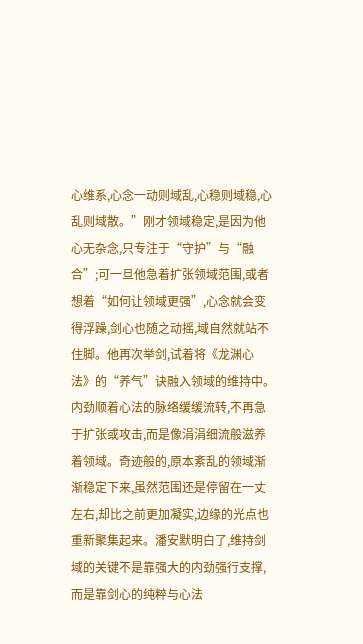心维系,心念一动则域乱,心稳则域稳,心乱则域散。”刚才领域稳定,是因为他心无杂念,只专注于“守护”与“融合”;可一旦他急着扩张领域范围,或者想着“如何让领域更强”,心念就会变得浮躁,剑心也随之动摇,域自然就站不住脚。他再次举剑,试着将《龙渊心法》的“养气”诀融入领域的维持中。内劲顺着心法的脉络缓缓流转,不再急于扩张或攻击,而是像涓涓细流般滋养着领域。奇迹般的,原本紊乱的领域渐渐稳定下来,虽然范围还是停留在一丈左右,却比之前更加凝实,边缘的光点也重新聚集起来。潘安默明白了,维持剑域的关键不是靠强大的内劲强行支撑,而是靠剑心的纯粹与心法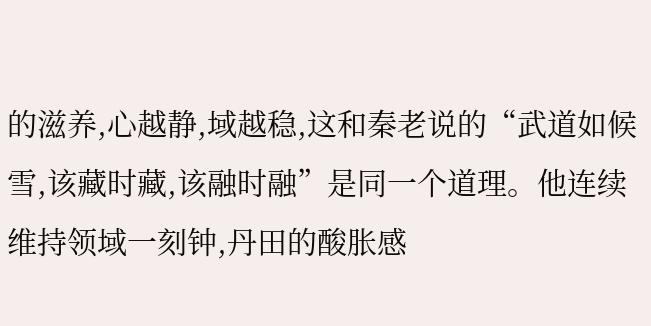的滋养,心越静,域越稳,这和秦老说的“武道如候雪,该藏时藏,该融时融”是同一个道理。他连续维持领域一刻钟,丹田的酸胀感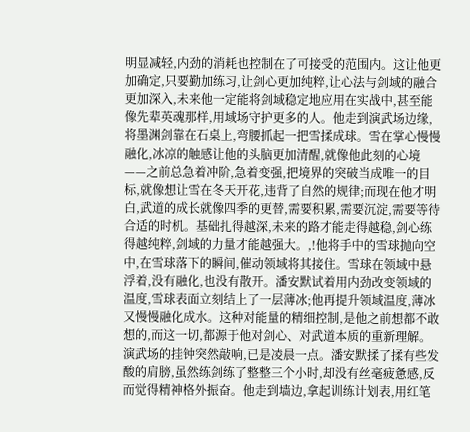明显减轻,内劲的消耗也控制在了可接受的范围内。这让他更加确定,只要勤加练习,让剑心更加纯粹,让心法与剑域的融合更加深入,未来他一定能将剑域稳定地应用在实战中,甚至能像先辈英魂那样,用域场守护更多的人。他走到演武场边缘,将墨渊剑靠在石桌上,弯腰抓起一把雪揉成球。雪在掌心慢慢融化,冰凉的触感让他的头脑更加清醒,就像他此刻的心境——之前总急着冲阶,急着变强,把境界的突破当成唯一的目标,就像想让雪在冬天开花,违背了自然的规律;而现在他才明白,武道的成长就像四季的更替,需要积累,需要沉淀,需要等待合适的时机。基础扎得越深,未来的路才能走得越稳,剑心练得越纯粹,剑域的力量才能越强大。,!他将手中的雪球抛向空中,在雪球落下的瞬间,催动领域将其接住。雪球在领域中悬浮着,没有融化,也没有散开。潘安默试着用内劲改变领域的温度,雪球表面立刻结上了一层薄冰;他再提升领域温度,薄冰又慢慢融化成水。这种对能量的精细控制,是他之前想都不敢想的,而这一切,都源于他对剑心、对武道本质的重新理解。演武场的挂钟突然敲响,已是凌晨一点。潘安默揉了揉有些发酸的肩膀,虽然练剑练了整整三个小时,却没有丝毫疲惫感,反而觉得精神格外振奋。他走到墙边,拿起训练计划表,用红笔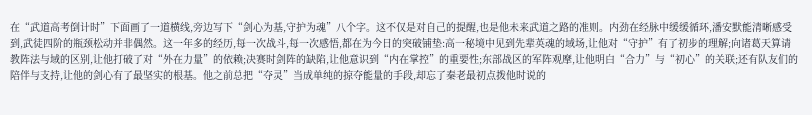在“武道高考倒计时”下面画了一道横线,旁边写下“剑心为基,守护为魂”八个字。这不仅是对自己的提醒,也是他未来武道之路的准则。内劲在经脉中缓缓循环,潘安默能清晰感受到,武徒四阶的瓶颈松动并非偶然。这一年多的经历,每一次战斗,每一次感悟,都在为今日的突破铺垫:高一秘境中见到先辈英魂的域场,让他对“守护”有了初步的理解;向诸葛天算请教阵法与域的区别,让他打破了对“外在力量”的依赖;决赛时剑阵的缺陷,让他意识到“内在掌控”的重要性;东部战区的军阵观摩,让他明白“合力”与“初心”的关联;还有队友们的陪伴与支持,让他的剑心有了最坚实的根基。他之前总把“夺灵”当成单纯的掠夺能量的手段,却忘了秦老最初点拨他时说的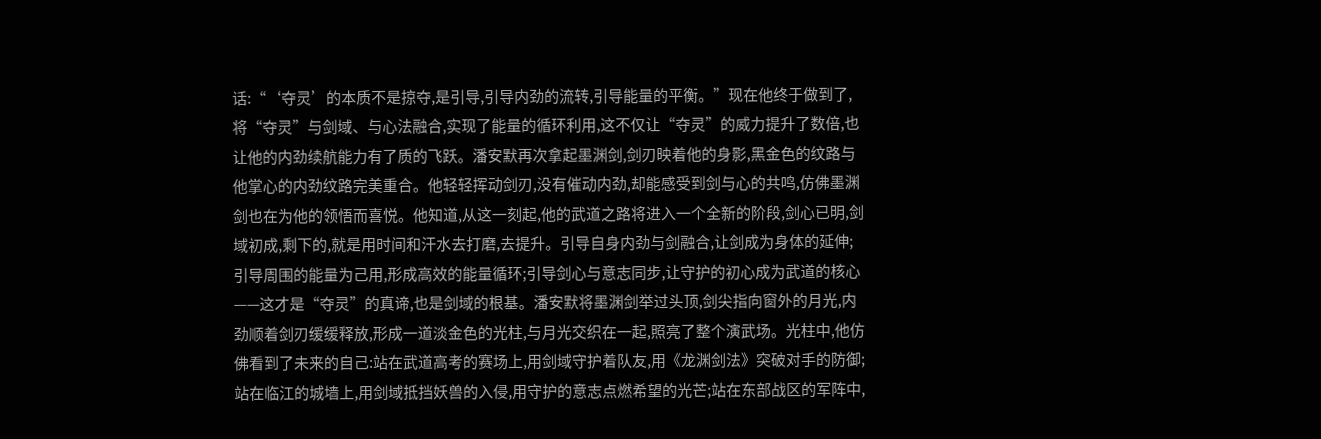话:“‘夺灵’的本质不是掠夺,是引导,引导内劲的流转,引导能量的平衡。”现在他终于做到了,将“夺灵”与剑域、与心法融合,实现了能量的循环利用,这不仅让“夺灵”的威力提升了数倍,也让他的内劲续航能力有了质的飞跃。潘安默再次拿起墨渊剑,剑刃映着他的身影,黑金色的纹路与他掌心的内劲纹路完美重合。他轻轻挥动剑刃,没有催动内劲,却能感受到剑与心的共鸣,仿佛墨渊剑也在为他的领悟而喜悦。他知道,从这一刻起,他的武道之路将进入一个全新的阶段,剑心已明,剑域初成,剩下的,就是用时间和汗水去打磨,去提升。引导自身内劲与剑融合,让剑成为身体的延伸;引导周围的能量为己用,形成高效的能量循环;引导剑心与意志同步,让守护的初心成为武道的核心——这才是“夺灵”的真谛,也是剑域的根基。潘安默将墨渊剑举过头顶,剑尖指向窗外的月光,内劲顺着剑刃缓缓释放,形成一道淡金色的光柱,与月光交织在一起,照亮了整个演武场。光柱中,他仿佛看到了未来的自己:站在武道高考的赛场上,用剑域守护着队友,用《龙渊剑法》突破对手的防御;站在临江的城墙上,用剑域抵挡妖兽的入侵,用守护的意志点燃希望的光芒;站在东部战区的军阵中,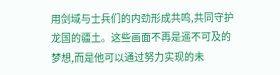用剑域与士兵们的内劲形成共鸣,共同守护龙国的疆土。这些画面不再是遥不可及的梦想,而是他可以通过努力实现的未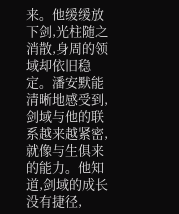来。他缓缓放下剑,光柱随之消散,身周的领域却依旧稳定。潘安默能清晰地感受到,剑域与他的联系越来越紧密,就像与生俱来的能力。他知道,剑域的成长没有捷径,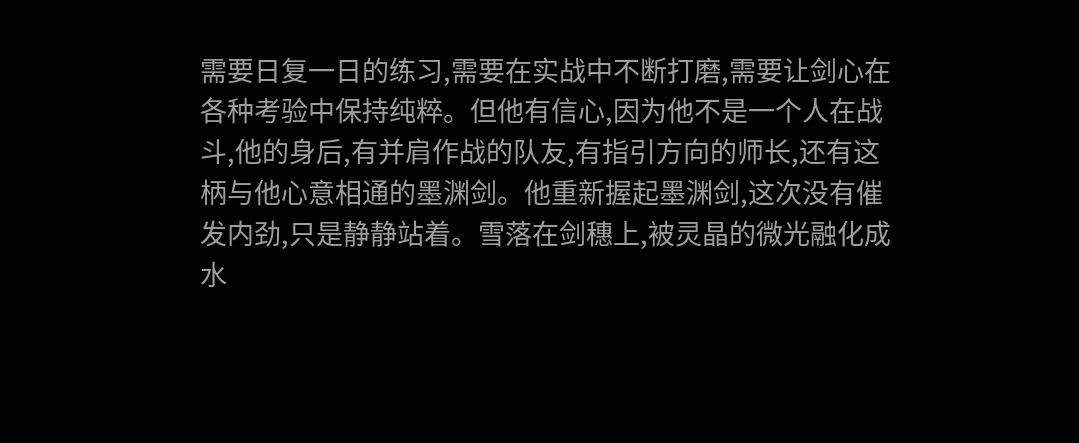需要日复一日的练习,需要在实战中不断打磨,需要让剑心在各种考验中保持纯粹。但他有信心,因为他不是一个人在战斗,他的身后,有并肩作战的队友,有指引方向的师长,还有这柄与他心意相通的墨渊剑。他重新握起墨渊剑,这次没有催发内劲,只是静静站着。雪落在剑穗上,被灵晶的微光融化成水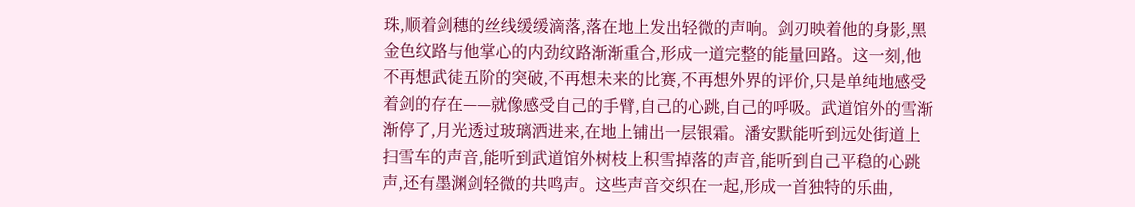珠,顺着剑穗的丝线缓缓滴落,落在地上发出轻微的声响。剑刃映着他的身影,黑金色纹路与他掌心的内劲纹路渐渐重合,形成一道完整的能量回路。这一刻,他不再想武徒五阶的突破,不再想未来的比赛,不再想外界的评价,只是单纯地感受着剑的存在——就像感受自己的手臂,自己的心跳,自己的呼吸。武道馆外的雪渐渐停了,月光透过玻璃洒进来,在地上铺出一层银霜。潘安默能听到远处街道上扫雪车的声音,能听到武道馆外树枝上积雪掉落的声音,能听到自己平稳的心跳声,还有墨渊剑轻微的共鸣声。这些声音交织在一起,形成一首独特的乐曲,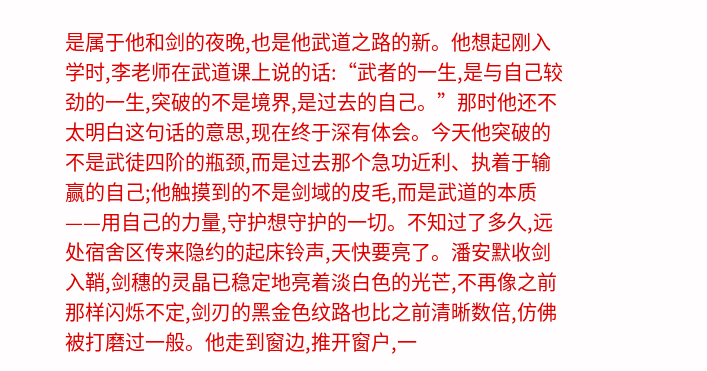是属于他和剑的夜晚,也是他武道之路的新。他想起刚入学时,李老师在武道课上说的话:“武者的一生,是与自己较劲的一生,突破的不是境界,是过去的自己。”那时他还不太明白这句话的意思,现在终于深有体会。今天他突破的不是武徒四阶的瓶颈,而是过去那个急功近利、执着于输赢的自己;他触摸到的不是剑域的皮毛,而是武道的本质——用自己的力量,守护想守护的一切。不知过了多久,远处宿舍区传来隐约的起床铃声,天快要亮了。潘安默收剑入鞘,剑穗的灵晶已稳定地亮着淡白色的光芒,不再像之前那样闪烁不定,剑刃的黑金色纹路也比之前清晰数倍,仿佛被打磨过一般。他走到窗边,推开窗户,一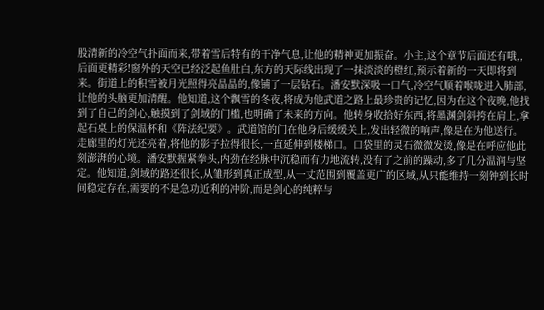股清新的冷空气扑面而来,带着雪后特有的干净气息,让他的精神更加振奋。小主,这个章节后面还有哦,,后面更精彩!窗外的天空已经泛起鱼肚白,东方的天际线出现了一抹淡淡的橙红,预示着新的一天即将到来。街道上的积雪被月光照得亮晶晶的,像铺了一层钻石。潘安默深吸一口气,冷空气顺着喉咙进入肺部,让他的头脑更加清醒。他知道,这个飘雪的冬夜,将成为他武道之路上最珍贵的记忆,因为在这个夜晚,他找到了自己的剑心,触摸到了剑域的门槛,也明确了未来的方向。他转身收拾好东西,将墨渊剑斜挎在肩上,拿起石桌上的保温杯和《阵法纪要》。武道馆的门在他身后缓缓关上,发出轻微的响声,像是在为他送行。走廊里的灯光还亮着,将他的影子拉得很长,一直延伸到楼梯口。口袋里的灵石微微发烫,像是在呼应他此刻澎湃的心境。潘安默握紧拳头,内劲在经脉中沉稳而有力地流转,没有了之前的躁动,多了几分温润与坚定。他知道,剑域的路还很长,从雏形到真正成型,从一丈范围到覆盖更广的区域,从只能维持一刻钟到长时间稳定存在,需要的不是急功近利的冲阶,而是剑心的纯粹与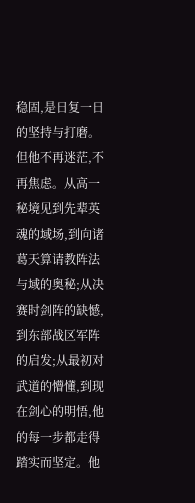稳固,是日复一日的坚持与打磨。但他不再迷茫,不再焦虑。从高一秘境见到先辈英魂的域场,到向诸葛天算请教阵法与域的奥秘;从决赛时剑阵的缺憾,到东部战区军阵的启发;从最初对武道的懵懂,到现在剑心的明悟,他的每一步都走得踏实而坚定。他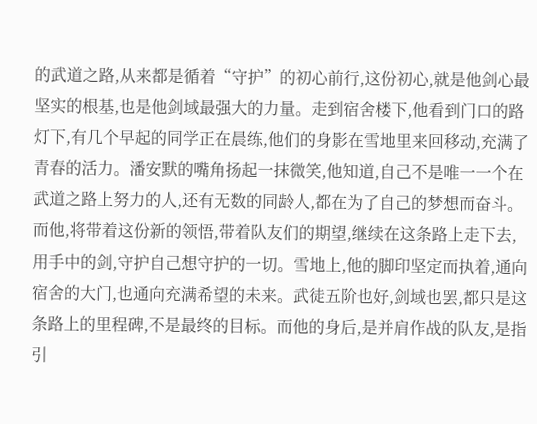的武道之路,从来都是循着“守护”的初心前行,这份初心,就是他剑心最坚实的根基,也是他剑域最强大的力量。走到宿舍楼下,他看到门口的路灯下,有几个早起的同学正在晨练,他们的身影在雪地里来回移动,充满了青春的活力。潘安默的嘴角扬起一抹微笑,他知道,自己不是唯一一个在武道之路上努力的人,还有无数的同龄人,都在为了自己的梦想而奋斗。而他,将带着这份新的领悟,带着队友们的期望,继续在这条路上走下去,用手中的剑,守护自己想守护的一切。雪地上,他的脚印坚定而执着,通向宿舍的大门,也通向充满希望的未来。武徒五阶也好,剑域也罢,都只是这条路上的里程碑,不是最终的目标。而他的身后,是并肩作战的队友,是指引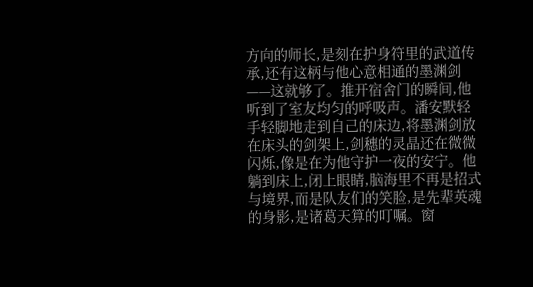方向的师长,是刻在护身符里的武道传承,还有这柄与他心意相通的墨渊剑——这就够了。推开宿舍门的瞬间,他听到了室友均匀的呼吸声。潘安默轻手轻脚地走到自己的床边,将墨渊剑放在床头的剑架上,剑穗的灵晶还在微微闪烁,像是在为他守护一夜的安宁。他躺到床上,闭上眼睛,脑海里不再是招式与境界,而是队友们的笑脸,是先辈英魂的身影,是诸葛天算的叮嘱。窗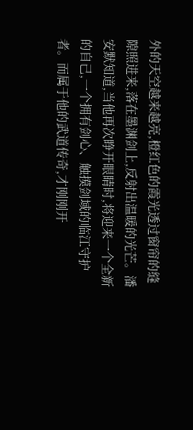外的天空越来越亮,橙红色的霞光透过窗帘的缝隙照进来,落在墨渊剑上,反射出温暖的光芒。潘安默知道,当他再次睁开眼睛时,将迎来一个全新的自己,一个拥有剑心、触摸剑域的临江守护者。而属于他的武道传奇,才刚刚开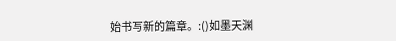始书写新的篇章。:()如墨天渊